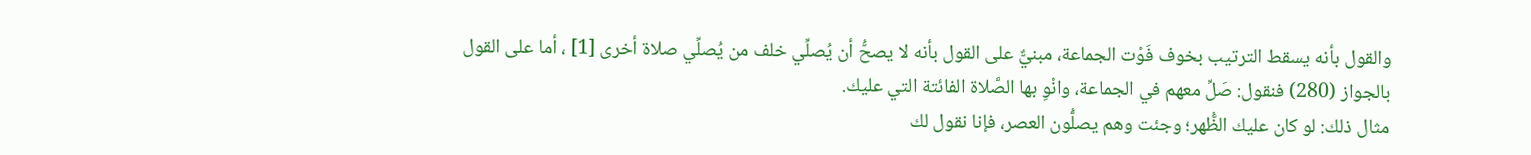والقول بأنه يسقط الترتيب بخوف فَوْت الجماعة، مبنيٌّ على القول بأنه لا يصحُّ أن يُصلِّي خلف من يُصلِّي صلاة أخرى [1] ، أما على القول بالجواز (280) فنقول: صَلِّ معهم في الجماعة، وانْوِ بها الصَّلاة الفائتة التي عليك.
مثال ذلك: لو كان عليك الظُّهر؛ وجئت وهم يصلُّون العصر، فإنا نقول لك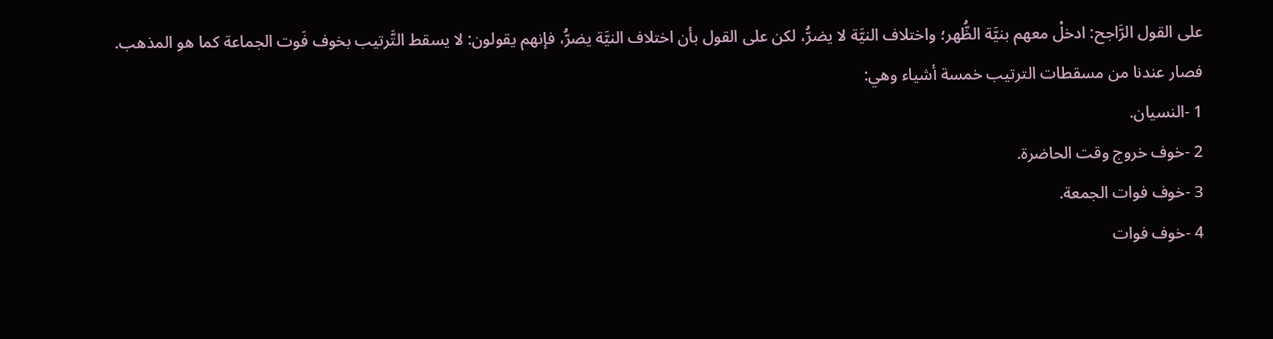على القول الرَّاجح: ادخلْ معهم بنيَّة الظُّهر؛ واختلاف النيَّة لا يضرُّ، لكن على القول بأن اختلاف النيَّة يضرُّ، فإنهم يقولون: لا يسقط التَّرتيب بخوف فَوت الجماعة كما هو المذهب.
فصار عندنا من مسقطات الترتيب خمسة أشياء وهي:
1 -النسيان.
2 -خوف خروج وقت الحاضرة.
3 -خوف فوات الجمعة.
4 -خوف فوات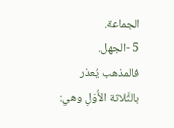الجماعة.
5 -الجهل.
فالمذهب يُعذر بالثَّلاثة الأُوَلِ وهي: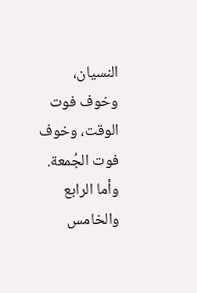النسيان، وخوف فوت الوقت، وخوف فوت الجُمعة. وأما الرابع والخامس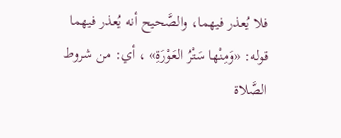فلا يُعذر فيهما، والصَّحيح أنه يُعذر فيهما
قوله: «وَمِنْها سَتْرُ العَوْرَةِ» ، أي: من شروط الصَّلاة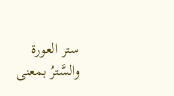ستر العورة والسَّترُ بمعنى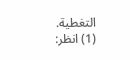التغطية.
(1) انظر: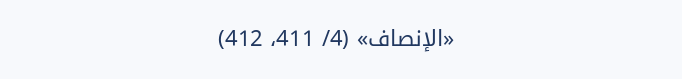«الإنصاف» (4/ 411، 412)